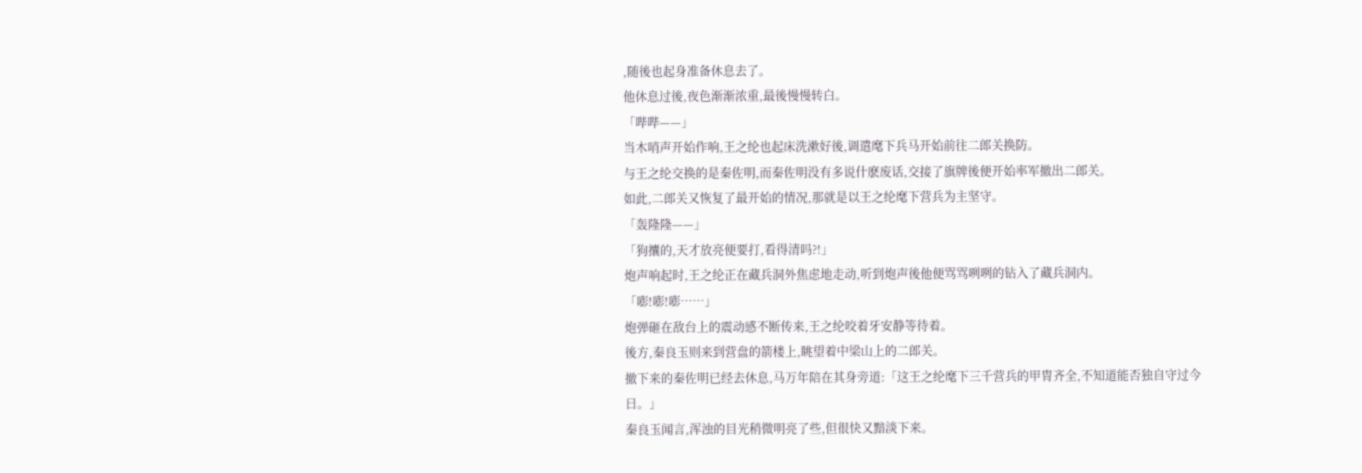,随後也起身准备休息去了。
他休息过後,夜色渐渐浓重,最後慢慢转白。
「哔哔——」
当木哨声开始作响,王之纶也起床洗漱好後,调遣麾下兵马开始前往二郎关换防。
与王之纶交换的是秦佐明,而秦佐明没有多说什麽废话,交接了旗牌後便开始率军撤出二郎关。
如此,二郎关又恢复了最开始的情况,那就是以王之纶麾下营兵为主坚守。
「轰隆隆——」
「狗攮的,天才放亮便要打,看得清吗?!」
炮声响起时,王之纶正在藏兵洞外焦虑地走动,听到炮声後他便骂骂咧咧的钻入了藏兵洞内。
「嘭!嘭!嘭……」
炮弹砸在敌台上的震动感不断传来,王之纶咬着牙安静等待着。
後方,秦良玉则来到营盘的箭楼上,眺望着中梁山上的二郎关。
撤下来的秦佐明已经去休息,马万年陪在其身旁道:「这王之纶麾下三千营兵的甲胄齐全,不知道能否独自守过今日。」
秦良玉闻言,浑浊的目光稍微明亮了些,但很快又黯淡下来。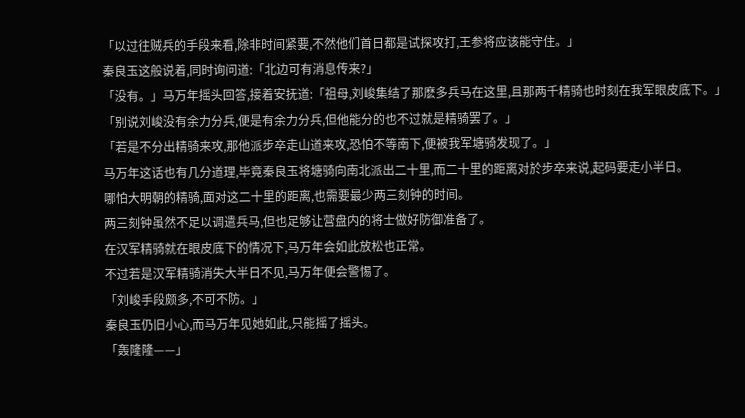「以过往贼兵的手段来看,除非时间紧要,不然他们首日都是试探攻打,王参将应该能守住。」
秦良玉这般说着,同时询问道:「北边可有消息传来?」
「没有。」马万年摇头回答,接着安抚道:「祖母,刘峻集结了那麽多兵马在这里,且那两千精骑也时刻在我军眼皮底下。」
「别说刘峻没有余力分兵,便是有余力分兵,但他能分的也不过就是精骑罢了。」
「若是不分出精骑来攻,那他派步卒走山道来攻,恐怕不等南下,便被我军塘骑发现了。」
马万年这话也有几分道理,毕竟秦良玉将塘骑向南北派出二十里,而二十里的距离对於步卒来说,起码要走小半日。
哪怕大明朝的精骑,面对这二十里的距离,也需要最少两三刻钟的时间。
两三刻钟虽然不足以调遣兵马,但也足够让营盘内的将士做好防御准备了。
在汉军精骑就在眼皮底下的情况下,马万年会如此放松也正常。
不过若是汉军精骑消失大半日不见,马万年便会警惕了。
「刘峻手段颇多,不可不防。」
秦良玉仍旧小心,而马万年见她如此,只能摇了摇头。
「轰隆隆——」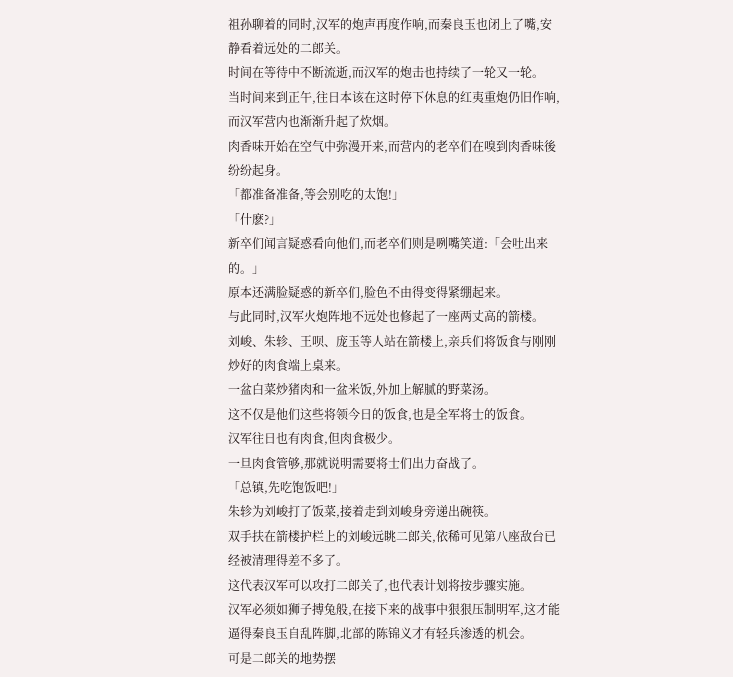祖孙聊着的同时,汉军的炮声再度作响,而秦良玉也闭上了嘴,安静看着远处的二郎关。
时间在等待中不断流逝,而汉军的炮击也持续了一轮又一轮。
当时间来到正午,往日本该在这时停下休息的红夷重炮仍旧作响,而汉军营内也渐渐升起了炊烟。
肉香味开始在空气中弥漫开来,而营内的老卒们在嗅到肉香味後纷纷起身。
「都准备准备,等会别吃的太饱!」
「什麽?」
新卒们闻言疑惑看向他们,而老卒们则是咧嘴笑道:「会吐出来的。」
原本还满脸疑惑的新卒们,脸色不由得变得紧绷起来。
与此同时,汉军火炮阵地不远处也修起了一座两丈高的箭楼。
刘峻、朱轸、王呗、庞玉等人站在箭楼上,亲兵们将饭食与刚刚炒好的肉食端上桌来。
一盆白菜炒猪肉和一盆米饭,外加上解腻的野菜汤。
这不仅是他们这些将领今日的饭食,也是全军将士的饭食。
汉军往日也有肉食,但肉食极少。
一旦肉食管够,那就说明需要将士们出力奋战了。
「总镇,先吃饱饭吧!」
朱轸为刘峻打了饭菜,接着走到刘峻身旁递出碗筷。
双手扶在箭楼护栏上的刘峻远眺二郎关,依稀可见第八座敌台已经被清理得差不多了。
这代表汉军可以攻打二郎关了,也代表计划将按步骤实施。
汉军必须如狮子搏兔般,在接下来的战事中狠狠压制明军,这才能逼得秦良玉自乱阵脚,北部的陈锦义才有轻兵渗透的机会。
可是二郎关的地势摆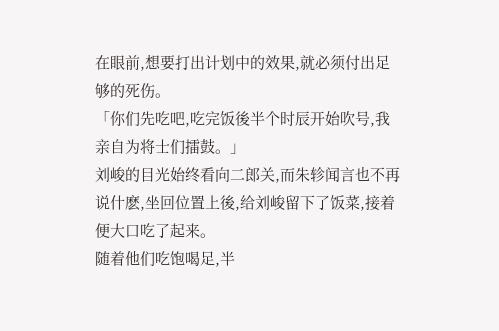在眼前,想要打出计划中的效果,就必须付出足够的死伤。
「你们先吃吧,吃完饭後半个时辰开始吹号,我亲自为将士们擂鼓。」
刘峻的目光始终看向二郎关,而朱轸闻言也不再说什麽,坐回位置上後,给刘峻留下了饭菜,接着便大口吃了起来。
随着他们吃饱喝足,半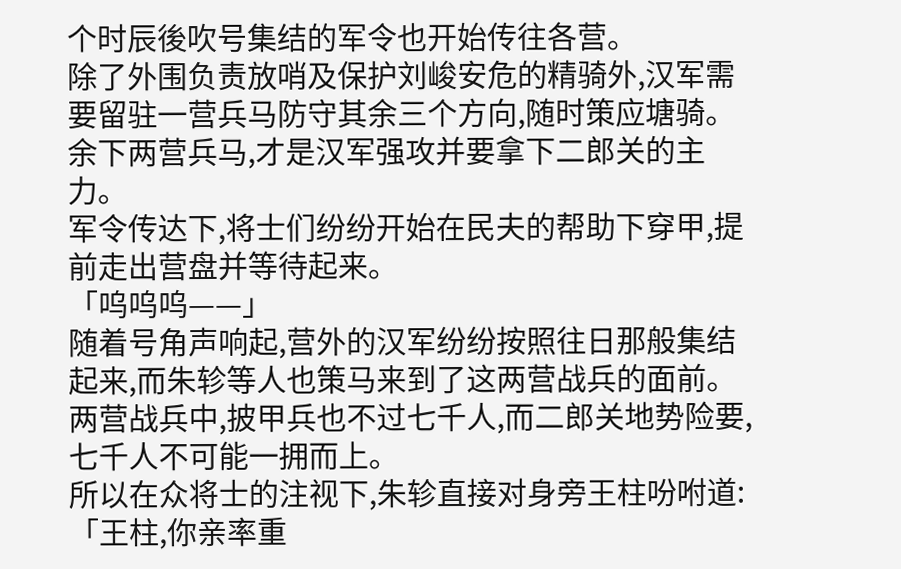个时辰後吹号集结的军令也开始传往各营。
除了外围负责放哨及保护刘峻安危的精骑外,汉军需要留驻一营兵马防守其余三个方向,随时策应塘骑。
余下两营兵马,才是汉军强攻并要拿下二郎关的主力。
军令传达下,将士们纷纷开始在民夫的帮助下穿甲,提前走出营盘并等待起来。
「呜呜呜——」
随着号角声响起,营外的汉军纷纷按照往日那般集结起来,而朱轸等人也策马来到了这两营战兵的面前。
两营战兵中,披甲兵也不过七千人,而二郎关地势险要,七千人不可能一拥而上。
所以在众将士的注视下,朱轸直接对身旁王柱吩咐道:「王柱,你亲率重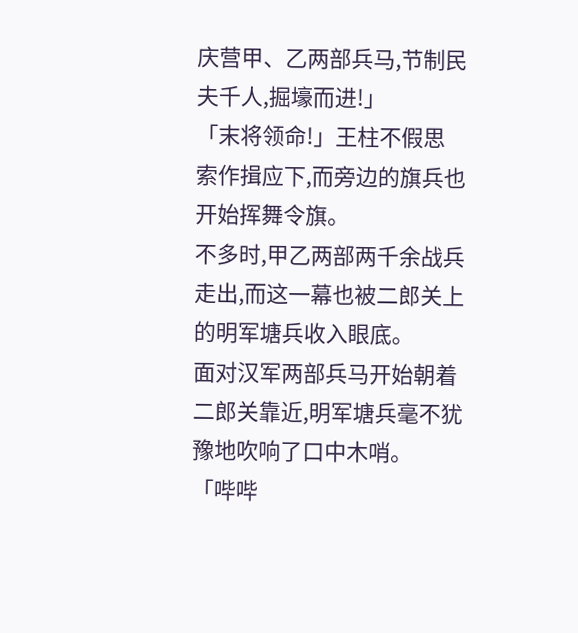庆营甲、乙两部兵马,节制民夫千人,掘壕而进!」
「末将领命!」王柱不假思索作揖应下,而旁边的旗兵也开始挥舞令旗。
不多时,甲乙两部两千余战兵走出,而这一幕也被二郎关上的明军塘兵收入眼底。
面对汉军两部兵马开始朝着二郎关靠近,明军塘兵毫不犹豫地吹响了口中木哨。
「哔哔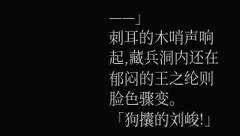——」
刺耳的木哨声响起,藏兵洞内还在郁闷的王之纶则脸色骤变。
「狗攮的刘峻!」